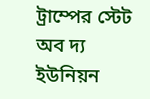ট্রাম্পের স্টেট অব দ্য ইউনিয়ন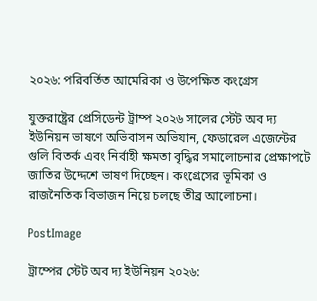২০২৬: পরিবর্তিত আমেরিকা ও উপেক্ষিত কংগ্রেস

যুক্তরাষ্ট্রের প্রেসিডেন্ট ট্রাম্প ২০২৬ সালের স্টেট অব দ্য ইউনিয়ন ভাষণে অভিবাসন অভিযান, ফেডারেল এজেন্টের গুলি বিতর্ক এবং নির্বাহী ক্ষমতা বৃদ্ধির সমালোচনার প্রেক্ষাপটে জাতির উদ্দেশে ভাষণ দিচ্ছেন। কংগ্রেসের ভূমিকা ও রাজনৈতিক বিভাজন নিয়ে চলছে তীব্র আলোচনা।

PostImage

ট্রাম্পের স্টেট অব দ্য ইউনিয়ন ২০২৬: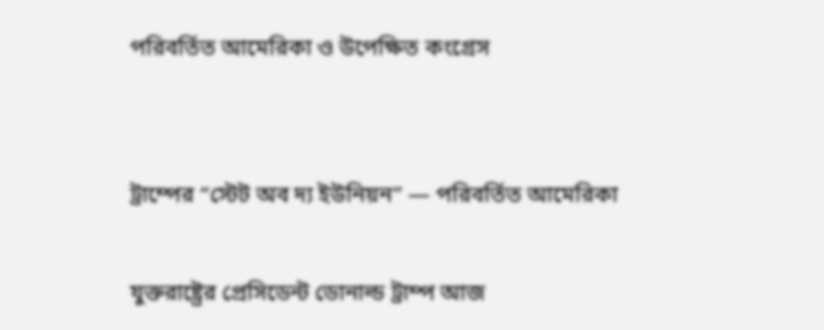পরিবর্তিত আমেরিকা ও উপেক্ষিত কংগ্রেস


ট্রাম্পের “স্টেট অব দ্য ইউনিয়ন” — পরিবর্তিত আমেরিকা

যুক্তরাষ্ট্রের প্রেসিডেন্ট ডোনাল্ড ট্রাম্প আজ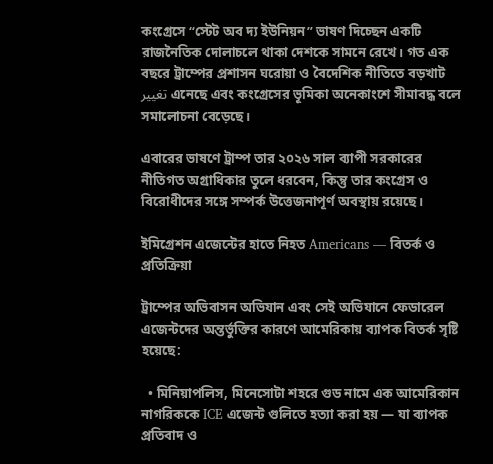কংগ্রেসে “স্টেট অব দ্য ইউনিয়ন” ভাষণ দিচ্ছেন একটি রাজনৈতিক দোলাচলে থাকা দেশকে সামনে রেখে। গত এক বছরে ট্রাম্পের প্রশাসন ঘরোয়া ও বৈদেশিক নীতিতে বড়খাট تغییر এনেছে এবং কংগ্রেসের ভূমিকা অনেকাংশে সীমাবদ্ধ বলে সমালোচনা বেড়েছে।

এবারের ভাষণে ট্রাম্প তার ২০২৬ সাল ব্যাপী সরকারের নীতিগত অগ্রাধিকার তুলে ধরবেন, কিন্তু তার কংগ্রেস ও বিরোধীদের সঙ্গে সম্পর্ক উত্তেজনাপূর্ণ অবস্থায় রয়েছে।

ইমিগ্রেশন এজেন্টের হাতে নিহত Americans — বিতর্ক ও প্রতিক্রিয়া

ট্রাম্পের অভিবাসন অভিযান এবং সেই অভিযানে ফেডারেল এজেন্টদের অন্তর্ভুক্তির কারণে আমেরিকায় ব্যাপক বিতর্ক সৃষ্টি হয়েছে:

  • মিনিয়াপলিস, মিনেসোটা শহরে গুড নামে এক আমেরিকান নাগরিককে ICE এজেন্ট গুলিতে হত্যা করা হয় — যা ব্যাপক প্রতিবাদ ও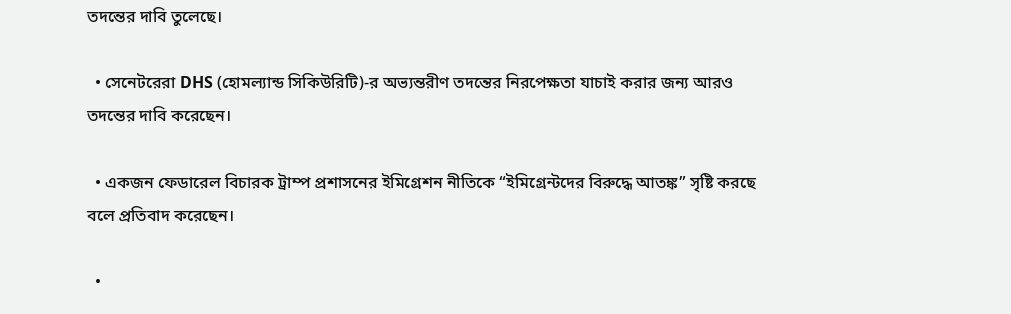তদন্তের দাবি তুলেছে।

  • সেনেটরেরা DHS (হোমল্যান্ড সিকিউরিটি)-র অভ্যন্তরীণ তদন্তের নিরপেক্ষতা যাচাই করার জন্য আরও তদন্তের দাবি করেছেন।

  • একজন ফেডারেল বিচারক ট্রাম্প প্রশাসনের ইমিগ্রেশন নীতিকে “ইমিগ্রেন্টদের বিরুদ্ধে আতঙ্ক” সৃষ্টি করছে বলে প্রতিবাদ করেছেন।

  •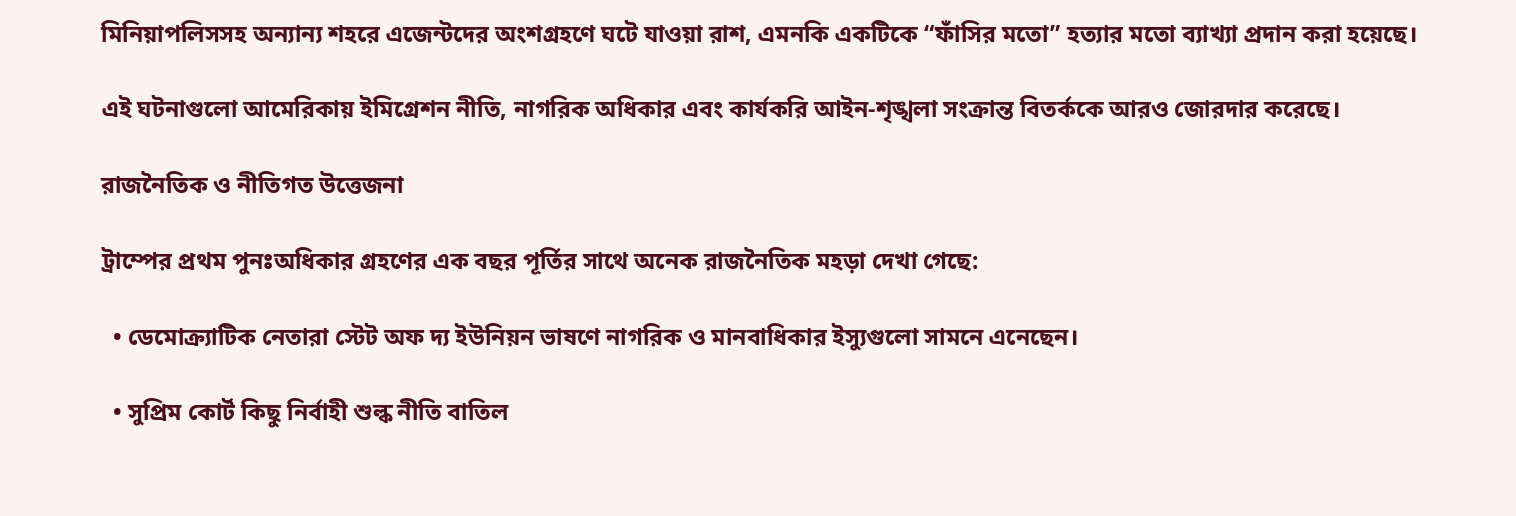মিনিয়াপলিসসহ অন্যান্য শহরে এজেন্টদের অংশগ্রহণে ঘটে যাওয়া রাশ, এমনকি একটিকে “ফাঁসির মতো” হত্যার মতো ব্যাখ্যা প্রদান করা হয়েছে।

এই ঘটনাগুলো আমেরিকায় ইমিগ্রেশন নীতি, নাগরিক অধিকার এবং কার্যকরি আইন-শৃঙ্খলা সংক্রান্ত বিতর্ককে আরও জোরদার করেছে।

রাজনৈতিক ও নীতিগত উত্তেজনা

ট্রাম্পের প্রথম পুনঃঅধিকার গ্রহণের এক বছর পূর্তির সাথে অনেক রাজনৈতিক মহড়া দেখা গেছে:

  • ডেমোক্র্যাটিক নেতারা স্টেট অফ দ্য ইউনিয়ন ভাষণে নাগরিক ও মানবাধিকার ইস্যুগুলো সামনে এনেছেন।

  • সুপ্রিম কোর্ট কিছু নির্বাহী শুল্ক নীতি বাতিল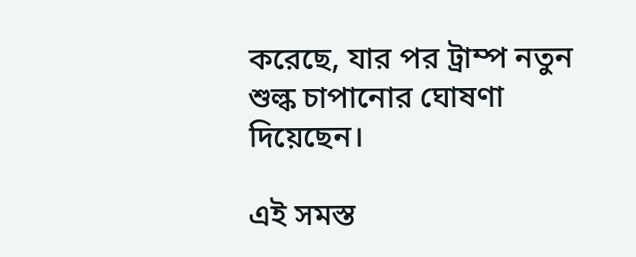করেছে, যার পর ট্রাম্প নতুন শুল্ক চাপানোর ঘোষণা দিয়েছেন।

এই সমস্ত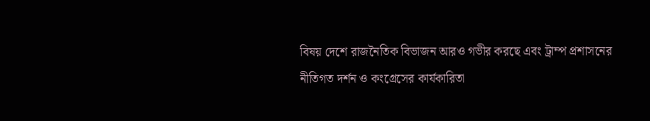বিষয় দেশে রাজনৈতিক বিভাজন আরও গভীর করছে এবং ট্রাম্প প্রশাসনের নীতিগত দর্শন ও কংগ্রেসের কার্যকারিতা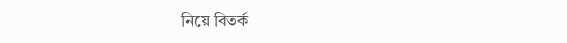নিয়ে বিতর্ক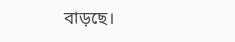বাড়ছে।